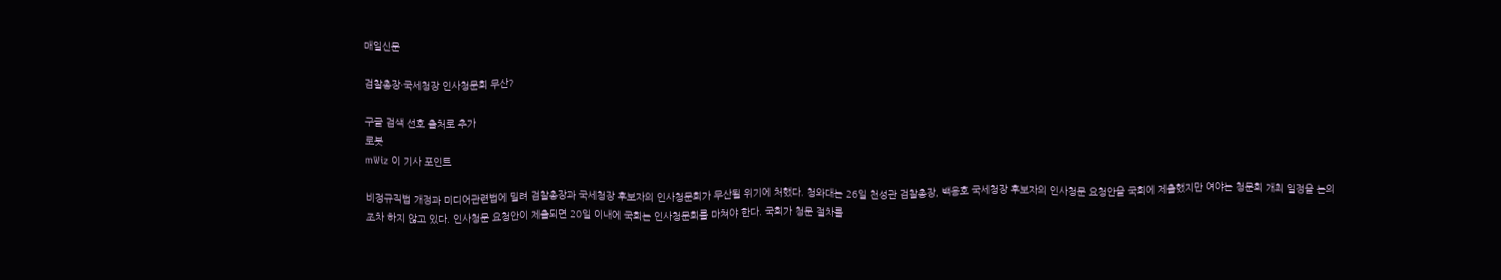매일신문

검찰총장·국세청장 인사청문회 무산?

구글 검색 선호 출처로 추가
로봇
mWiz 이 기사 포인트

비정규직법 개정과 미디어관련법에 밀려 검찰총장과 국세청장 후보자의 인사청문회가 무산될 위기에 처했다. 청와대는 26일 천성관 검찰총장, 백용호 국세청장 후보자의 인사청문 요청안을 국회에 제출했지만 여야는 청문회 개최 일정을 논의조차 하지 않고 있다. 인사청문 요청안이 제출되면 20일 이내에 국회는 인사청문회를 마쳐야 한다. 국회가 청문 절차를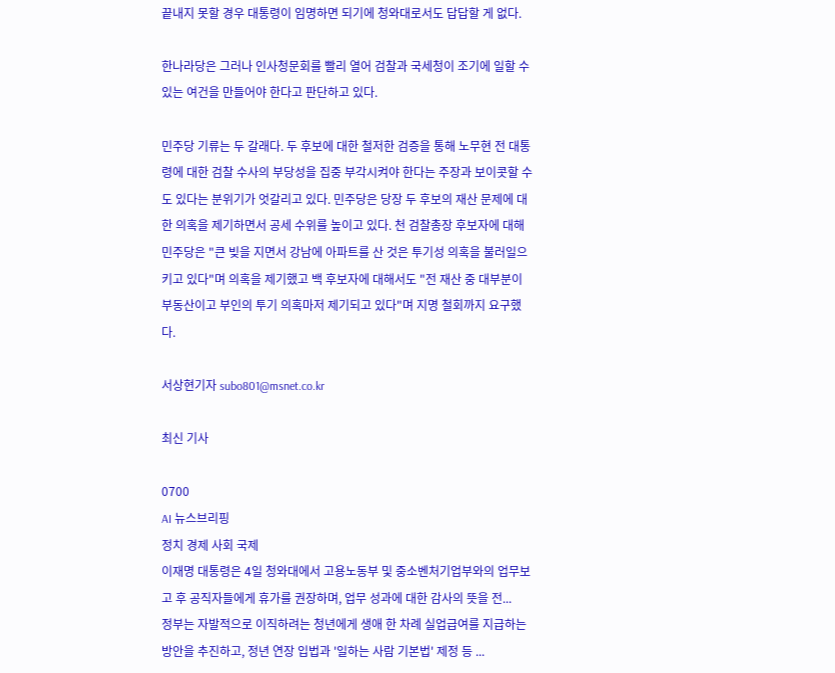끝내지 못할 경우 대통령이 임명하면 되기에 청와대로서도 답답할 게 없다.

한나라당은 그러나 인사청문회를 빨리 열어 검찰과 국세청이 조기에 일할 수 있는 여건을 만들어야 한다고 판단하고 있다.

민주당 기류는 두 갈래다. 두 후보에 대한 철저한 검증을 통해 노무현 전 대통령에 대한 검찰 수사의 부당성을 집중 부각시켜야 한다는 주장과 보이콧할 수도 있다는 분위기가 엇갈리고 있다. 민주당은 당장 두 후보의 재산 문제에 대한 의혹을 제기하면서 공세 수위를 높이고 있다. 천 검찰총장 후보자에 대해 민주당은 "큰 빚을 지면서 강남에 아파트를 산 것은 투기성 의혹을 불러일으키고 있다"며 의혹을 제기했고 백 후보자에 대해서도 "전 재산 중 대부분이 부동산이고 부인의 투기 의혹마저 제기되고 있다"며 지명 철회까지 요구했다.

서상현기자 subo801@msnet.co.kr

최신 기사

0700
AI 뉴스브리핑
정치 경제 사회 국제
이재명 대통령은 4일 청와대에서 고용노동부 및 중소벤처기업부와의 업무보고 후 공직자들에게 휴가를 권장하며, 업무 성과에 대한 감사의 뜻을 전...
정부는 자발적으로 이직하려는 청년에게 생애 한 차례 실업급여를 지급하는 방안을 추진하고, 정년 연장 입법과 '일하는 사람 기본법' 제정 등 ...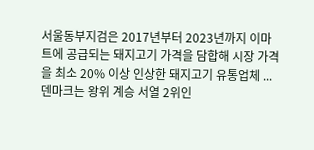서울동부지검은 2017년부터 2023년까지 이마트에 공급되는 돼지고기 가격을 담합해 시장 가격을 최소 20% 이상 인상한 돼지고기 유통업체 ...
덴마크는 왕위 계승 서열 2위인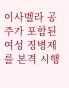이사벨라 공주가 포함된 여성 징병제를 본격 시행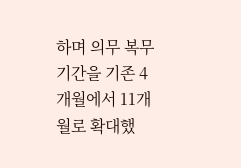하며 의무 복무 기간을 기존 4개월에서 11개월로 확대했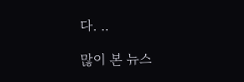다. ..

많이 본 뉴스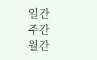일간
주간
월간